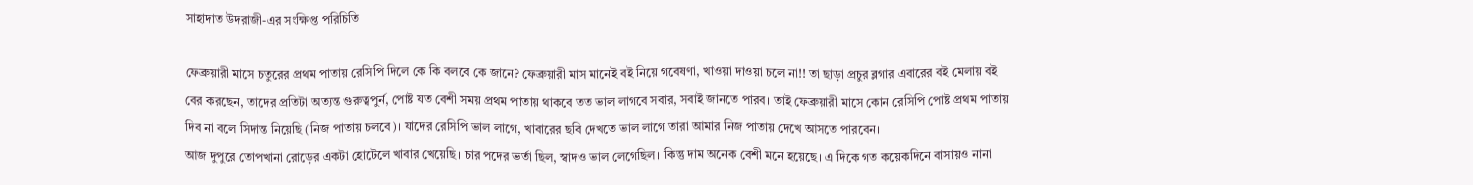সাহাদাত উদরাজী-এর সংক্ষিপ্ত পরিচিতি

ফেব্রুয়ারী মাসে চতুরের প্রথম পাতায় রেসিপি দিলে কে কি বলবে কে জানে? ফেব্রুয়ারী মাস মানেই বই নিয়ে গবেষণা, খাওয়া দাওয়া চলে না!! তা ছাড়া প্রচুর ব্লগার এবারের বই মেলায় বই বের করছেন, তাদের প্রতিটা অত্যন্ত গুরুত্বপুর্ন, পোষ্ট যত বেশী সময় প্রথম পাতায় থাকবে তত ভাল লাগবে সবার, সবাই জানতে পারব। তাই ফেব্রুয়ারী মাসে কোন রেসিপি পোষ্ট প্রথম পাতায় দিব না বলে সিদান্ত নিয়েছি (নিজ পাতায় চলবে)। যাদের রেসিপি ভাল লাগে, খাবারের ছবি দেখতে ভাল লাগে তারা আমার নিজ পাতায় দেখে আসতে পারবেন।
আজ দুপুরে তোপখানা রোড়ের একটা হোটেলে খাবার খেয়েছি। চার পদের ভর্তা ছিল, স্বাদও ভাল লেগেছিল। কিন্তু দাম অনেক বেশী মনে হয়েছে। এ দিকে গত কয়েকদিনে বাসায়ও নানা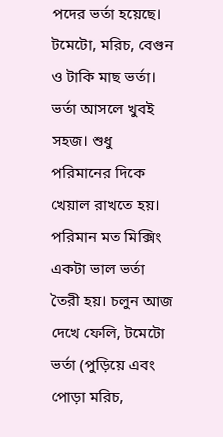পদের ভর্তা হয়েছে। টমেটো, মরিচ, বেগুন ও টাকি মাছ ভর্তা। ভর্তা আসলে খুবই সহজ। শুধু পরিমানের দিকে খেয়াল রাখতে হয়। পরিমান মত মিক্সিং একটা ভাল ভর্তা তৈরী হয়। চলুন আজ দেখে ফেলি, টমেটো ভর্তা (পুড়িয়ে এবং পোড়া মরিচ,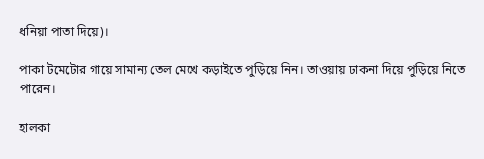ধনিয়া পাতা দিয়ে)।

পাকা টমেটোর গায়ে সামান্য তেল মেখে কড়াইতে পুড়িয়ে নিন। তাওয়ায় ঢাকনা দিয়ে পুড়িয়ে নিতে পারেন।

হালকা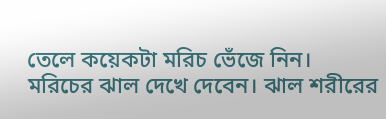তেলে কয়েকটা মরিচ ভেঁজে নিন। মরিচের ঝাল দেখে দেবেন। ঝাল শরীরের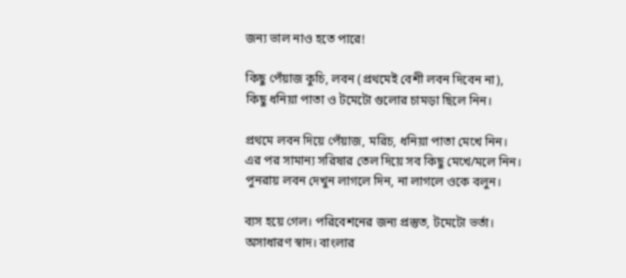জন্য ভাল নাও হতে পারে!

কিছু পেঁয়াজ কুচি, লবন (প্রথমেই বেশী লবন দিবেন না), কিছু ধনিয়া পাতা ও টমেটো গুলোর চামড়া ছিলে নিন।

প্রথমে লবন দিয়ে পেঁয়াজ, মরিচ, ধনিয়া পাতা মেখে নিন। এর পর সামান্য সরিষার তেল দিয়ে সব কিছু মেখে/মলে নিন। পুনরায় লবন দেখুন লাগলে দিন, না লাগলে ওকে বলুন।

ব্যস হয়ে গেল। পরিবেশনের জন্য প্রস্তুত, টমেটো ভর্তা। অসাধারণ স্বাদ। বাংলার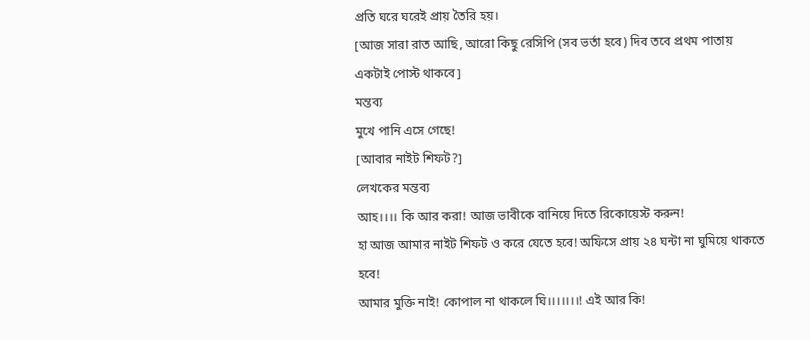প্রতি ঘরে ঘরেই প্রায় তৈরি হয়।
[আজ সারা রাত আছি, আরো কিছু রেসিপি (সব ভর্তা হবে) দিব তবে প্রথম পাতায় একটাই পোস্ট থাকবে]
মন্তব্য
মুখে পানি এসে গেছে!
[আবার নাইট শিফট?]
লেখকের মন্তব্য
আহ।।।। কি আর করা! আজ ভাবীকে বানিয়ে দিতে রিকোয়েস্ট করুন!
হা আজ আমার নাইট শিফট ও করে যেতে হবে! অফিসে প্রায় ২৪ ঘন্টা না ঘুমিয়ে থাকতে হবে!
আমার মুক্তি নাই! কোপাল না থাকলে ঘি।।।।।।।! এই আর কি!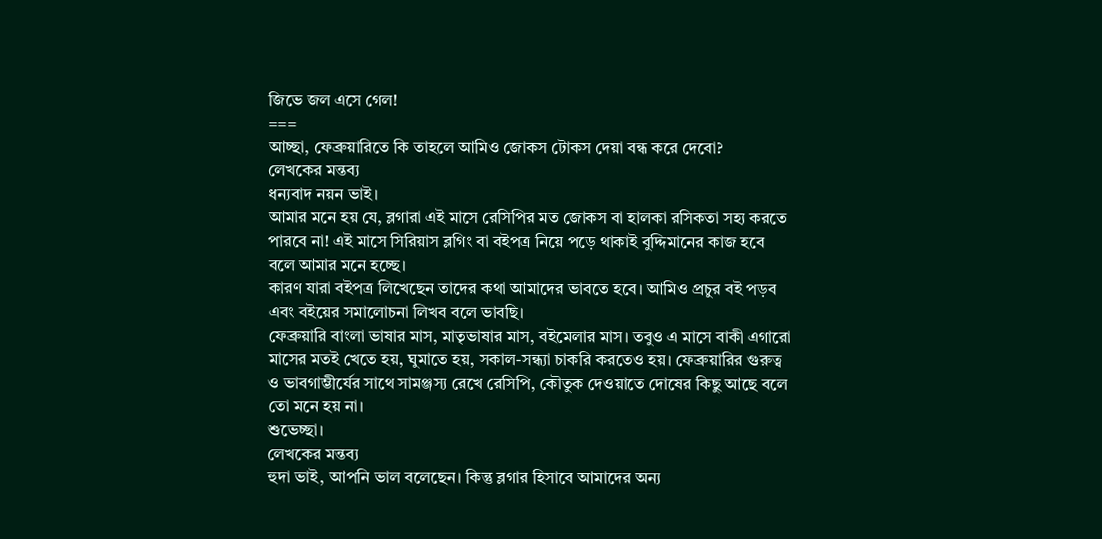জিভে জল এসে গেল!
===
আচ্ছা, ফেব্রুয়ারিতে কি তাহলে আমিও জোকস টোকস দেয়া বন্ধ করে দেবো?
লেখকের মন্তব্য
ধন্যবাদ নয়ন ভাই।
আমার মনে হয় যে, ব্লগারা এই মাসে রেসিপির মত জোকস বা হালকা রসিকতা সহ্য করতে পারবে না! এই মাসে সিরিয়াস ব্লগিং বা বইপত্র নিয়ে পড়ে থাকাই বুদ্দিমানের কাজ হবে বলে আমার মনে হচ্ছে।
কারণ যারা বইপত্র লিখেছেন তাদের কথা আমাদের ভাবতে হবে। আমিও প্রচুর বই পড়ব এবং বইয়ের সমালোচনা লিখব বলে ভাবছি।
ফেব্রুয়ারি বাংলা ভাষার মাস, মাতৃভাষার মাস, বইমেলার মাস। তবুও এ মাসে বাকী এগারো মাসের মতই খেতে হয়, ঘুমাতে হয়, সকাল-সন্ধ্যা চাকরি করতেও হয়। ফেব্রুয়ারির গুরুত্ব ও ভাবগাম্ভীর্যের সাথে সামঞ্জস্য রেখে রেসিপি, কৌতুক দেওয়াতে দোষের কিছু আছে বলে তো মনে হয় না।
শুভেচ্ছা।
লেখকের মন্তব্য
হুদা ভাই, আপনি ভাল বলেছেন। কিন্তু ব্লগার হিসাবে আমাদের অন্য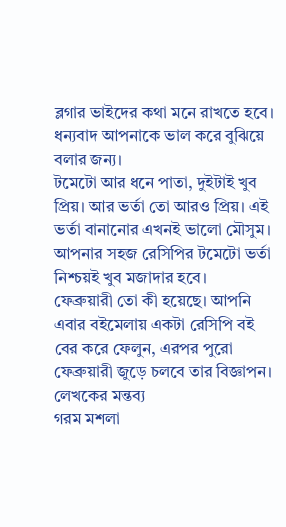ব্লগার ভাইদের কথা মনে রাখতে হবে।
ধন্যবাদ আপনাকে ভাল করে বুঝিয়ে বলার জন্য।
টমেটো আর ধনে পাতা, দুইটাই খুব প্রিয়। আর ভর্তা তো আরও প্রিয়। এই ভর্তা বানানোর এখনই ভালো মৌসুম। আপনার সহজ রেসিপির টমেটো ভর্তা নিশ্চয়ই খুব মজাদার হবে।
ফেব্রুয়ারী তো কী হয়েছে। আপনি এবার বইমেলায় একটা রেসিপি বই বের করে ফেলুন, এরপর পুরো ফেব্রুয়ারী জুড়ে চলবে তার বিজ্ঞাপন।
লেখকের মন্তব্য
গরম মশলা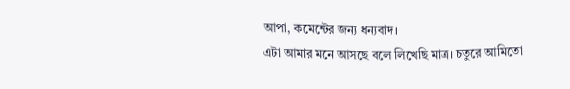আপা, কমেন্টের জন্য ধন্যবাদ।
এটা আমার মনে আসছে বলে লিখেছি মাত্র। চতুরে আমিতো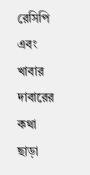রেসিপি এবং খাবার দাবারের কথা ছাড়া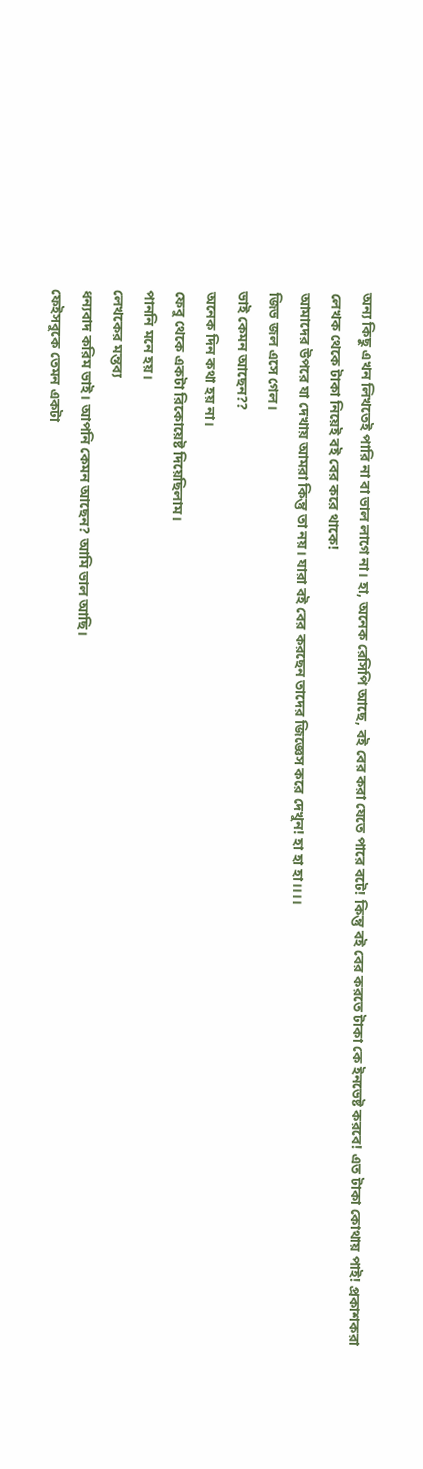অন্য কিছু এখন লিখতেই পারি না বা ভাল লাগে না। হা, অনেক রেসিপি আছে, বই বের করা যেতে পারে বটে! কিন্তু বই বের করতে টাকা কে ইনভেষ্ট করবে! এত টাকা কোথায় পাই! প্রকাশকরা লেখক থেকে টাকা নিয়েই বই বের করে থাকে!
আমাদের উপরে যা দেখায় আমরা কিন্তু তা নয়। যারা বই বের করছেন তাদের জিজ্ঞেস করে দেখুন! হা হা হা।।।।
জিভ জল এসে গেল।
ভাই কেমন আছেন??
অনেক দিন কথা হয় না।
ফেবু থেকে একটা রিকোয়েষ্ট দিয়েছিলাম।
পাননি মনে হয়।
লেখকের মন্তব্য
ধন্যবাদ করিম ভাই। আপনি কেমন আছেন? আমি ভাল আছি।
ফেইসবুকে তেমন একটা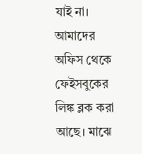যাই না। আমাদের অফিস থেকে ফেইসবুকের লিঙ্ক ব্লক করা আছে। মাঝে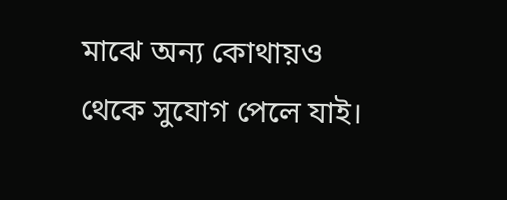মাঝে অন্য কোথায়ও থেকে সুযোগ পেলে যাই।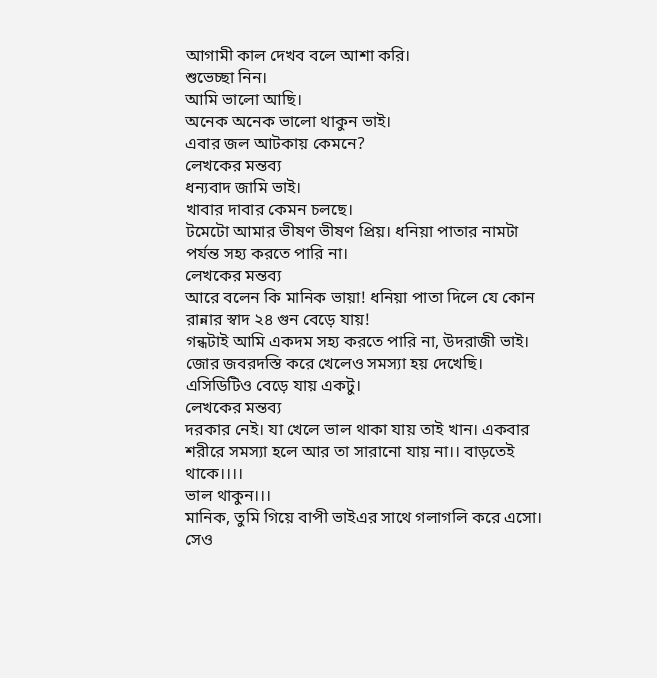আগামী কাল দেখব বলে আশা করি।
শুভেচ্ছা নিন।
আমি ভালো আছি।
অনেক অনেক ভালো থাকুন ভাই।
এবার জল আটকায় কেমনে?
লেখকের মন্তব্য
ধন্যবাদ জামি ভাই।
খাবার দাবার কেমন চলছে।
টমেটো আমার ভীষণ ভীষণ প্রিয়। ধনিয়া পাতার নামটা পর্যন্ত সহ্য করতে পারি না।
লেখকের মন্তব্য
আরে বলেন কি মানিক ভায়া! ধনিয়া পাতা দিলে যে কোন রান্নার স্বাদ ২৪ গুন বেড়ে যায়!
গন্ধটাই আমি একদম সহ্য করতে পারি না, উদরাজী ভাই। জোর জবরদস্তি করে খেলেও সমস্যা হয় দেখেছি। এসিডিটিও বেড়ে যায় একটু।
লেখকের মন্তব্য
দরকার নেই। যা খেলে ভাল থাকা যায় তাই খান। একবার শরীরে সমস্যা হলে আর তা সারানো যায় না।। বাড়তেই থাকে।।।।
ভাল থাকুন।।।
মানিক, তুমি গিয়ে বাপী ভাইএর সাথে গলাগলি করে এসো।
সেও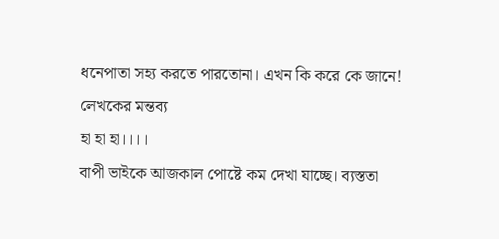ধনেপাতা সহ্য করতে পারতোনা। এখন কি করে কে জানে!
লেখকের মন্তব্য
হা হা হা।।।।
বাপী ভাইকে আজকাল পোষ্টে কম দেখা যাচ্ছে। ব্যস্ততা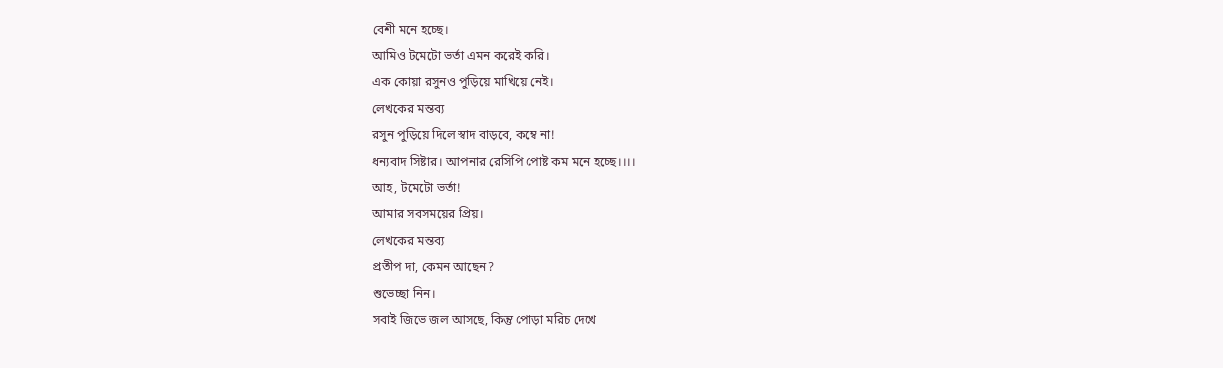বেশী মনে হচ্ছে।
আমিও টমেটো ভর্তা এমন করেই করি।
এক কোয়া রসুনও পুড়িয়ে মাখিয়ে নেই।
লেখকের মন্তব্য
রসুন পুড়িয়ে দিলে স্বাদ বাড়বে, কম্বে না!
ধন্যবাদ সিষ্টার। আপনার রেসিপি পোষ্ট কম মনে হচ্ছে।।।।
আহ, টমেটো ভর্তা!
আমার সবসময়ের প্রিয়।
লেখকের মন্তব্য
প্রতীপ দা, কেমন আছেন?
শুভেচ্ছা নিন।
সবাই জিভে জল আসছে, কিন্তু পোড়া মরিচ দেখে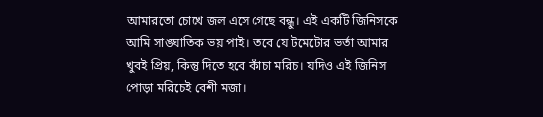আমারতো চোখে জল এসে গেছে বন্ধু। এই একটি জিনিসকে আমি সাঙ্ঘাতিক ভয় পাই। তবে যে টমেটোর ভর্তা আমার খুবই প্রিয়, কিন্তু দিতে হবে কাঁচা মরিচ। যদিও এই জিনিস পোড়া মরিচেই বেশী মজা।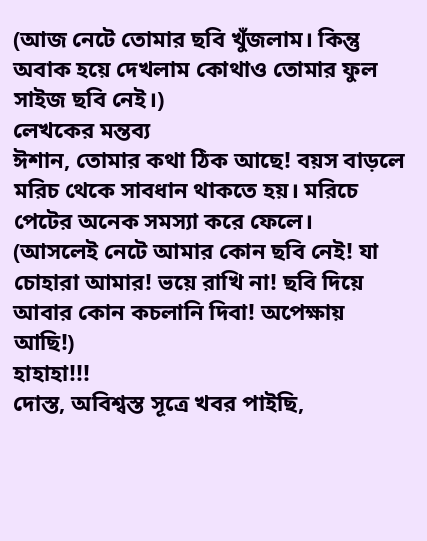(আজ নেটে তোমার ছবি খুঁজলাম। কিন্তু অবাক হয়ে দেখলাম কোথাও তোমার ফুল সাইজ ছবি নেই।)
লেখকের মন্তব্য
ঈশান, তোমার কথা ঠিক আছে! বয়স বাড়লে মরিচ থেকে সাবধান থাকতে হয়। মরিচে পেটের অনেক সমস্যা করে ফেলে।
(আসলেই নেটে আমার কোন ছবি নেই! যা চোহারা আমার! ভয়ে রাখি না! ছবি দিয়ে আবার কোন কচলানি দিবা! অপেক্ষায় আছি!)
হাহাহা!!!
দোস্ত, অবিশ্বস্ত সূত্রে খবর পাইছি,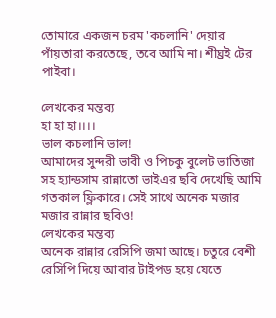তোমারে একজন চরম 'কচলানি' দেয়ার পাঁয়তারা করতেছে, তবে আমি না। শীঘ্রই টের পাইবা।

লেখকের মন্তব্য
হা হা হা।।।।
ভাল কচলানি ভাল!
আমাদের সুন্দরী ভাবী ও পিচকু বুলেট ভাতিজা সহ হ্যান্ডসাম রান্নাতো ভাইএর ছবি দেখেছি আমি গতকাল ফ্লিকারে। সেই সাথে অনেক মজার মজার রান্নার ছবিও!
লেখকের মন্তব্য
অনেক রান্নার রেসিপি জমা আছে। চতুরে বেশী রেসিপি দিয়ে আবার টাইপড হয়ে যেতে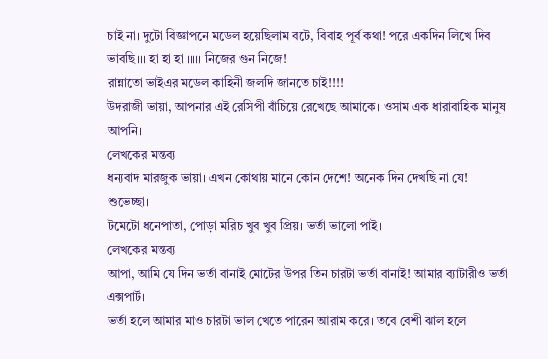চাই না। দুটো বিজ্ঞাপনে মডেল হয়েছিলাম বটে, বিবাহ পূর্ব কথা! পরে একদিন লিখে দিব ভাবছি।।। হা হা হা ।।।।। নিজের গুন নিজে!
রান্নাতো ভাইএর মডেল কাহিনী জলদি জানতে চাই!!!!
উদরাজী ভায়া, আপনার এই রেসিপী বাঁচিয়ে রেখেছে আমাকে। ওসাম এক ধারাবাহিক মানুষ আপনি।
লেখকের মন্তব্য
ধন্যবাদ মারজুক ভায়া। এখন কোথায় মানে কোন দেশে! অনেক দিন দেখছি না যে!
শুভেচ্ছা।
টমেটো ধনেপাতা, পোড়া মরিচ খুব খুব প্রিয়। ভর্তা ভালো পাই।
লেখকের মন্তব্য
আপা, আমি যে দিন ভর্তা বানাই মোটের উপর তিন চারটা ভর্তা বানাই! আমার ব্যাটারীও ভর্তা এক্সপার্ট।
ভর্তা হলে আমার মাও চারটা ভাল খেতে পারেন আরাম করে। তবে বেশী ঝাল হলে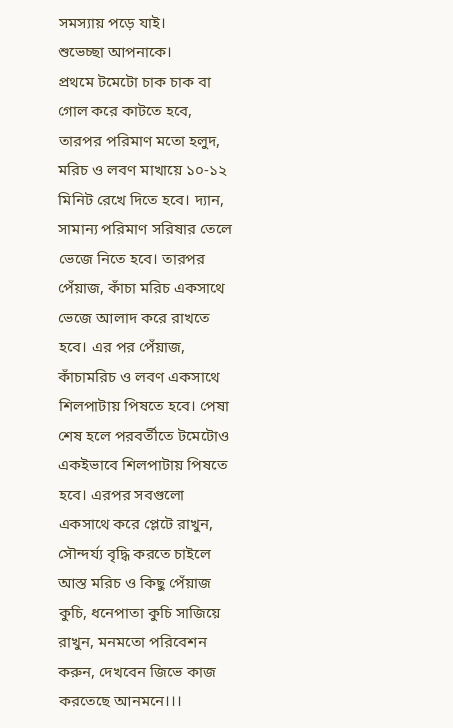সমস্যায় পড়ে যাই।
শুভেচ্ছা আপনাকে।
প্রথমে টমেটো চাক চাক বা গোল করে কাটতে হবে, তারপর পরিমাণ মতো হলুদ, মরিচ ও লবণ মাখায়ে ১০-১২ মিনিট রেখে দিতে হবে। দ্যান, সামান্য পরিমাণ সরিষার তেলে ভেজে নিতে হবে। তারপর পেঁয়াজ, কাঁচা মরিচ একসাথে ভেজে আলাদ করে রাখতে হবে। এর পর পেঁয়াজ, কাঁচামরিচ ও লবণ একসাথে শিলপাটায় পিষতে হবে। পেষা শেষ হলে পরবর্তীতে টমেটোও একইভাবে শিলপাটায় পিষতে হবে। এরপর সবগুলো একসাথে করে প্লেটে রাখুন, সৌন্দর্য্য বৃদ্ধি করতে চাইলে আস্ত মরিচ ও কিছু পেঁয়াজ কুচি, ধনেপাতা কুচি সাজিয়ে রাখুন, মনমতো পরিবেশন করুন, দেখবেন জিভে কাজ করতেছে আনমনে।।।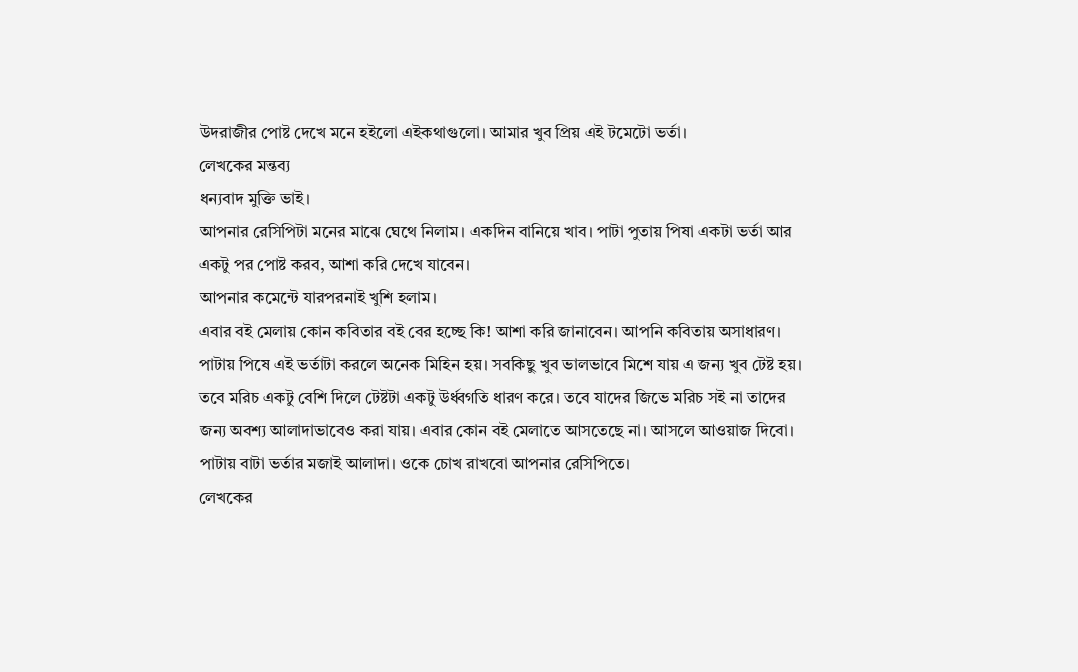উদরাজীর পোষ্ট দেখে মনে হইলো এইকথাগুলো। আমার খুব প্রিয় এই টমেটো ভর্তা।
লেখকের মন্তব্য
ধন্যবাদ মুক্তি ভাই।
আপনার রেসিপিটা মনের মাঝে ঘেথে নিলাম। একদিন বানিয়ে খাব। পাটা পুতায় পিষা একটা ভর্তা আর একটু পর পোষ্ট করব, আশা করি দেখে যাবেন।
আপনার কমেন্টে যারপরনাই খুশি হলাম।
এবার বই মেলায় কোন কবিতার বই বের হচ্ছে কি! আশা করি জানাবেন। আপনি কবিতায় অসাধারণ।
পাটায় পিষে এই ভর্তাটা করলে অনেক মিহিন হয়। সবকিছু খুব ভালভাবে মিশে যায় এ জন্য খুব টেষ্ট হয়। তবে মরিচ একটু বেশি দিলে টেষ্টটা একটু উর্ধ্বগতি ধারণ করে। তবে যাদের জিভে মরিচ সই না তাদের জন্য অবশ্য আলাদাভাবেও করা যায়। এবার কোন বই মেলাতে আসতেছে না। আসলে আওয়াজ দিবো। পাটায় বাটা ভর্তার মজাই আলাদা। ওকে চোখ রাখবো আপনার রেসিপিতে।
লেখকের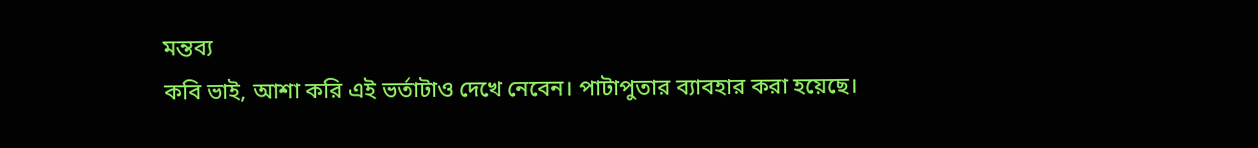মন্তব্য
কবি ভাই, আশা করি এই ভর্তাটাও দেখে নেবেন। পাটাপুতার ব্যাবহার করা হয়েছে।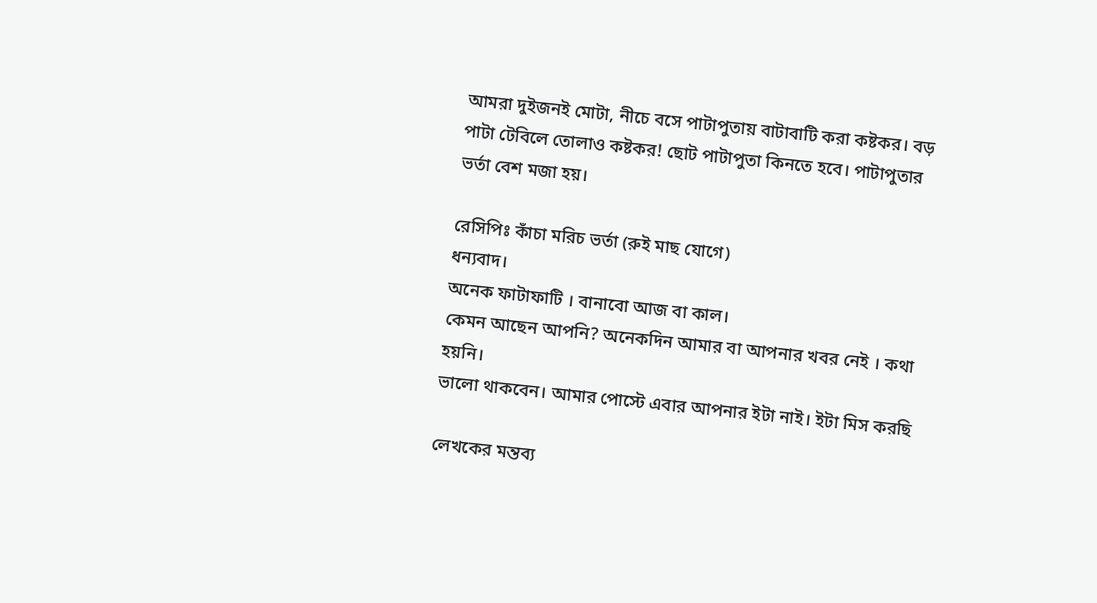আমরা দুইজনই মোটা, নীচে বসে পাটাপুতায় বাটাবাটি করা কষ্টকর। বড় পাটা টেবিলে তোলাও কষ্টকর! ছোট পাটাপুতা কিনতে হবে। পাটাপুতার ভর্তা বেশ মজা হয়।

রেসিপিঃ কাঁচা মরিচ ভর্তা (রুই মাছ যোগে)
ধন্যবাদ।
অনেক ফাটাফাটি । বানাবো আজ বা কাল।
কেমন আছেন আপনি? অনেকদিন আমার বা আপনার খবর নেই । কথা হয়নি।
ভালো থাকবেন। আমার পোস্টে এবার আপনার ইটা নাই। ইটা মিস করছি

লেখকের মন্তব্য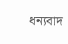ধন্যবাদ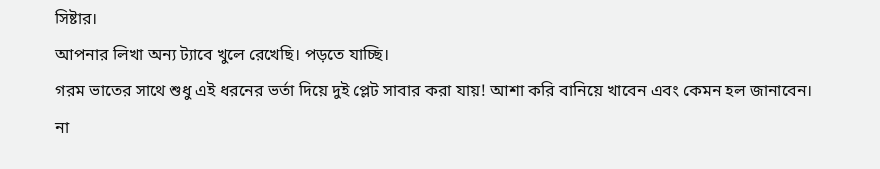সিষ্টার।
আপনার লিখা অন্য ট্যাবে খুলে রেখেছি। পড়তে যাচ্ছি।
গরম ভাতের সাথে শুধু এই ধরনের ভর্তা দিয়ে দুই প্লেট সাবার করা যায়! আশা করি বানিয়ে খাবেন এবং কেমন হল জানাবেন।
না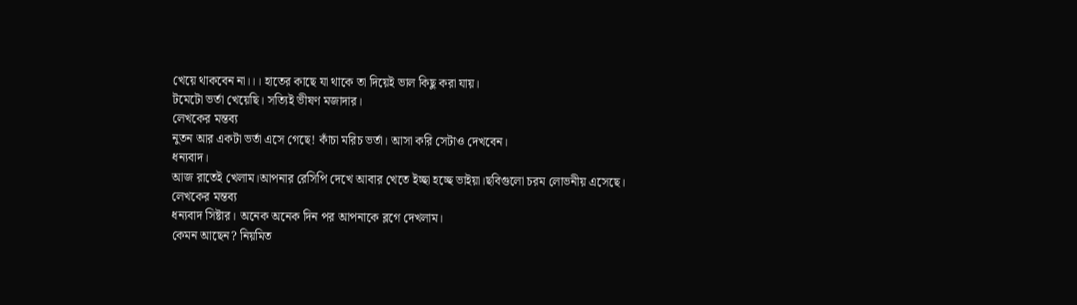খেয়ে থাকবেন না।।। হাতের কাছে যা থাকে তা দিয়েই ভাল কিছু করা যায়।
টমেটো ভর্তা খেয়েছি। সত্যিই ভীষণ মজাদার।
লেখকের মন্তব্য
নুতন আর একটা ভর্তা এসে গেছে! কাঁচা মরিচ ভর্তা। আসা করি সেটাও দেখবেন।
ধন্যবাদ।
আজ রাতেই খেলাম।আপনার রেসিপি দেখে আবার খেতে ইচ্ছা হচ্ছে ভাইয়া।ছবিগুলো চরম লোভনীয় এসেছে।
লেখকের মন্তব্য
ধন্যবাদ সিষ্টার। অনেক অনেক দিন পর আপনাকে ব্লগে দেখলাম।
কেমন আছেন? নিয়মিত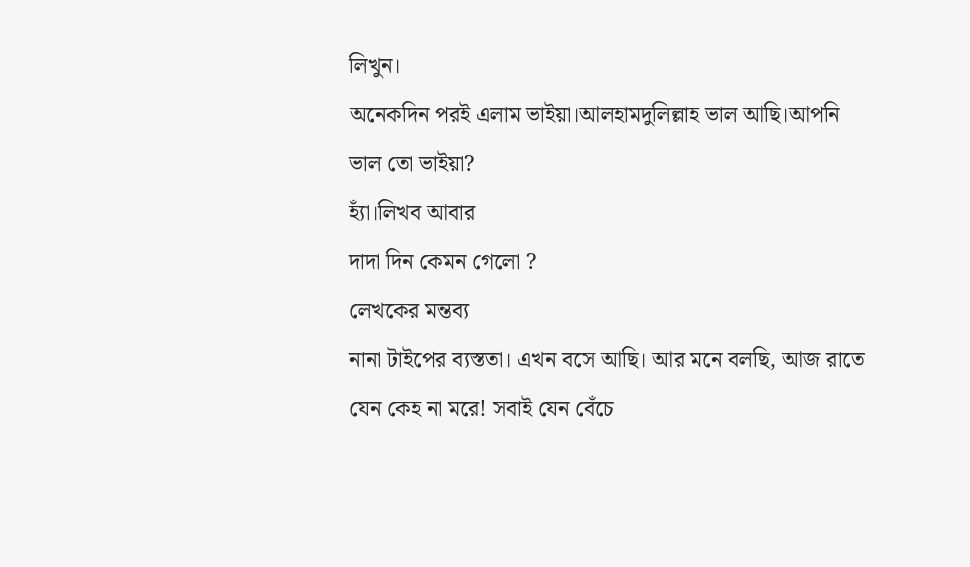লিখুন।
অনেকদিন পরই এলাম ভাইয়া।আলহামদুলিল্লাহ ভাল আছি।আপনি ভাল তো ভাইয়া?
হ্যাঁ।লিখব আবার
দাদা দিন কেমন গেলো ?
লেখকের মন্তব্য
নানা টাইপের ব্যস্ততা। এখন বসে আছি। আর মনে বলছি, আজ রাতে যেন কেহ না মরে! সবাই যেন বেঁচে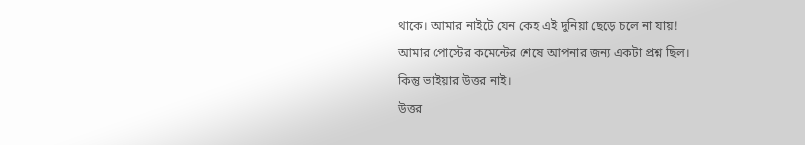থাকে। আমার নাইটে যেন কেহ এই দুনিয়া ছেড়ে চলে না যায়!
আমার পোস্টের কমেন্টের শেষে আপনার জন্য একটা প্রশ্ন ছিল।
কিন্তু ভাইয়ার উত্তর নাই।
উত্তর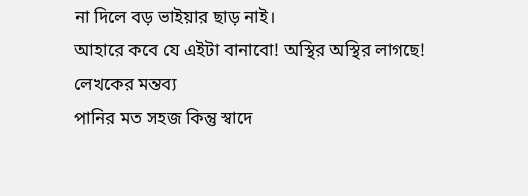না দিলে বড় ভাইয়ার ছাড় নাই।
আহারে কবে যে এইটা বানাবো! অস্থির অস্থির লাগছে!
লেখকের মন্তব্য
পানির মত সহজ কিন্তু স্বাদে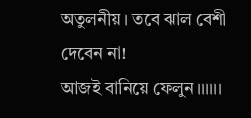অতুলনীয়। তবে ঝাল বেশী দেবেন না!
আজই বানিয়ে ফেলুন।।।।।।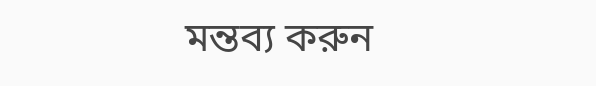মন্তব্য করুন